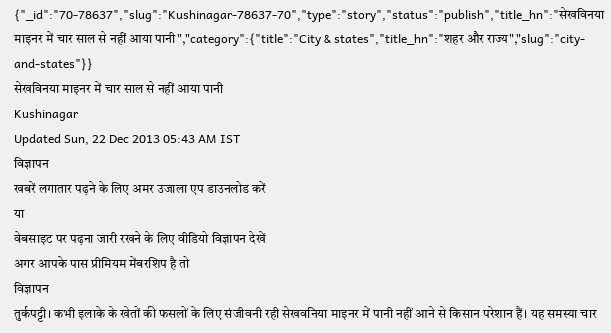{"_id":"70-78637","slug":"Kushinagar-78637-70","type":"story","status":"publish","title_hn":"सेखविनया माइनर में चार साल से नहीं आया पानी","category":{"title":"City & states","title_hn":"शहर और राज्य","slug":"city-and-states"}}
सेखविनया माइनर में चार साल से नहीं आया पानी
Kushinagar
Updated Sun, 22 Dec 2013 05:43 AM IST
विज्ञापन
खबरें लगातार पढ़ने के लिए अमर उजाला एप डाउनलोड करें
या
वेबसाइट पर पढ़ना जारी रखने के लिए वीडियो विज्ञापन देखें
अगर आपके पास प्रीमियम मेंबरशिप है तो
विज्ञापन
तुर्कपट्टी। कभी इलाके के खेतों की फसलों के लिए संजीवनी रही सेखवनिया माइनर में पानी नहीं आने से किसान परेशान हैं। यह समस्या चार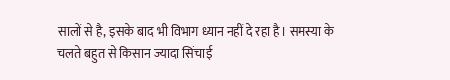सालों से है, इसके बाद भी विभाग ध्यान नहीं दे रहा है। समस्या के चलते बहुत से किसान ज्यादा सिंचाई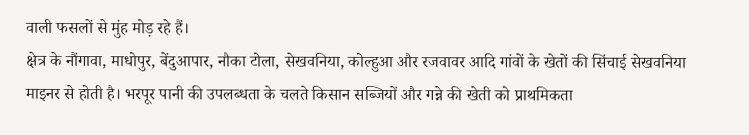वाली फसलों से मुंह मोड़ रहे हैं।
क्षेत्र के नौंगावा, माधोपुर, बेंदुआपार, नौका टोला, सेखवनिया, कोल्हुआ और रजवावर आदि गांवों के खेतों की सिंचाई सेखवनिया माइनर से होती है। भरपूर पानी की उपलब्धता के चलते किसान सब्जियों और गन्ने की खेती को प्राथमिकता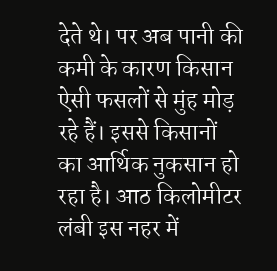देते थे। पर अब पानी की कमी के कारण किसान ऐसी फसलों से मुंह मोड़ रहे हैं। इससे किसानों का आर्थिक नुकसान हो रहा है। आठ किलोमीटर लंबी इस नहर में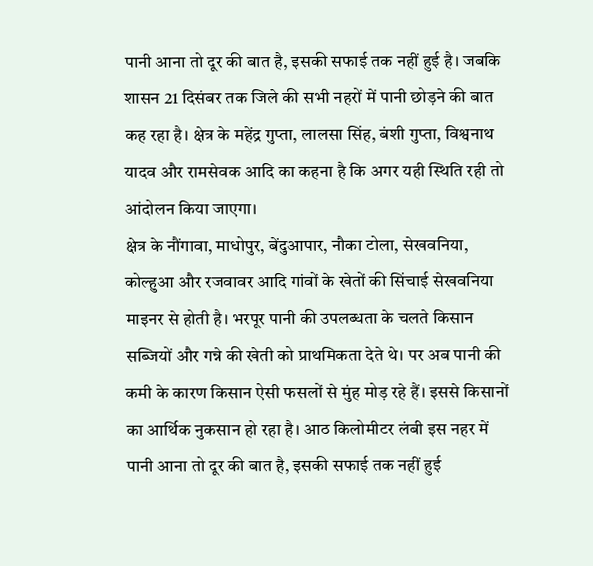पानी आना तो दूर की बात है, इसकी सफाई तक नहीं हुई है। जबकि शासन 21 दिसंबर तक जिले की सभी नहरों में पानी छोड़ने की बात कह रहा है। क्षेत्र के महेंद्र गुप्ता, लालसा सिंह, बंशी गुप्ता, विश्वनाथ यादव और रामसेवक आदि का कहना है कि अगर यही स्थिति रही तो आंदोलन किया जाएगा।
क्षेत्र के नौंगावा, माधोपुर, बेंदुआपार, नौका टोला, सेखवनिया, कोल्हुआ और रजवावर आदि गांवों के खेतों की सिंचाई सेखवनिया माइनर से होती है। भरपूर पानी की उपलब्धता के चलते किसान सब्जियों और गन्ने की खेती को प्राथमिकता देते थे। पर अब पानी की कमी के कारण किसान ऐसी फसलों से मुंह मोड़ रहे हैं। इससे किसानों का आर्थिक नुकसान हो रहा है। आठ किलोमीटर लंबी इस नहर में पानी आना तो दूर की बात है, इसकी सफाई तक नहीं हुई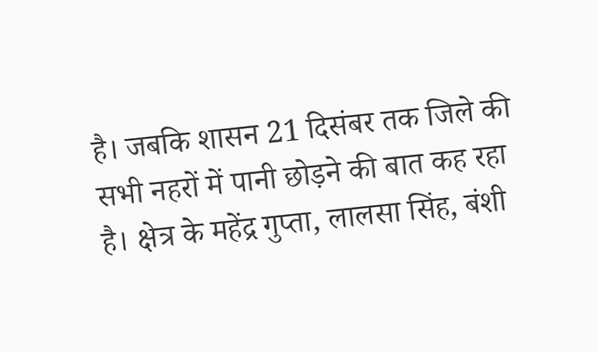है। जबकि शासन 21 दिसंबर तक जिले की सभी नहरों में पानी छोड़ने की बात कह रहा है। क्षेत्र के महेंद्र गुप्ता, लालसा सिंह, बंशी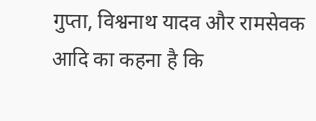गुप्ता, विश्वनाथ यादव और रामसेवक आदि का कहना है कि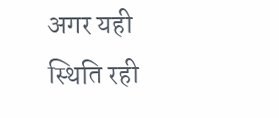अगर यही स्थिति रही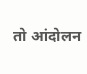तो आंदोलन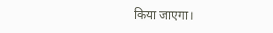किया जाएगा।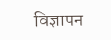विज्ञापन